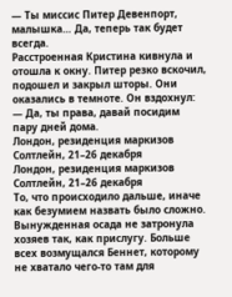— Ты миссис Питер Девенпорт, малышка… Да, теперь так будет всегда.
Расстроенная Кристина кивнула и отошла к окну. Питер резко вскочил, подошел и закрыл шторы. Они оказались в темноте. Он вздохнул:
— Да, ты права, давай посидим пару дней дома.
Лондон, резиденция маркизов Солтлейн, 21–26 декабря
Лондон, резиденция маркизов Солтлейн, 21–26 декабря
То, что происходило дальше, иначе как безумием назвать было сложно. Вынужденная осада не затронула хозяев так, как прислугу. Больше всех возмущался Беннет, которому не хватало чего-то там для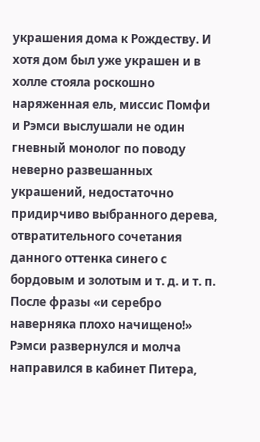украшения дома к Рождеству. И хотя дом был уже украшен и в холле стояла роскошно наряженная ель, миссис Помфи и Рэмси выслушали не один гневный монолог по поводу неверно развешанных украшений, недостаточно придирчиво выбранного дерева, отвратительного сочетания данного оттенка синего с бордовым и золотым и т. д. и т. п. После фразы «и серебро наверняка плохо начищено!» Рэмси развернулся и молча направился в кабинет Питера,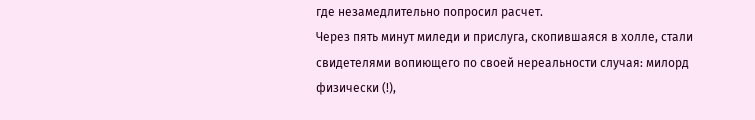где незамедлительно попросил расчет.
Через пять минут миледи и прислуга, скопившаяся в холле, стали свидетелями вопиющего по своей нереальности случая: милорд физически (!),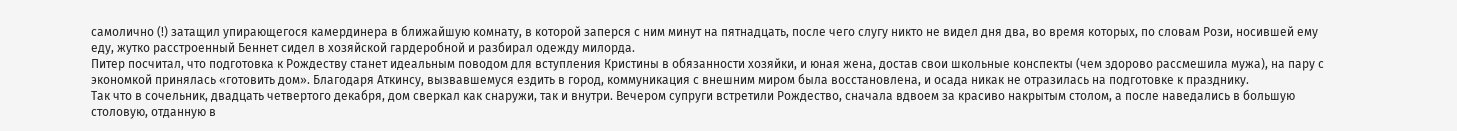самолично (!) затащил упирающегося камердинера в ближайшую комнату, в которой заперся с ним минут на пятнадцать, после чего слугу никто не видел дня два, во время которых, по словам Рози, носившей ему еду, жутко расстроенный Беннет сидел в хозяйской гардеробной и разбирал одежду милорда.
Питер посчитал, что подготовка к Рождеству станет идеальным поводом для вступления Кристины в обязанности хозяйки, и юная жена, достав свои школьные конспекты (чем здорово рассмешила мужа), на пару с экономкой принялась «готовить дом». Благодаря Аткинсу, вызвавшемуся ездить в город, коммуникация с внешним миром была восстановлена, и осада никак не отразилась на подготовке к празднику.
Так что в сочельник, двадцать четвертого декабря, дом сверкал как снаружи, так и внутри. Вечером супруги встретили Рождество, сначала вдвоем за красиво накрытым столом, а после наведались в большую столовую, отданную в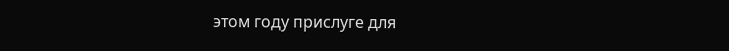этом году прислуге для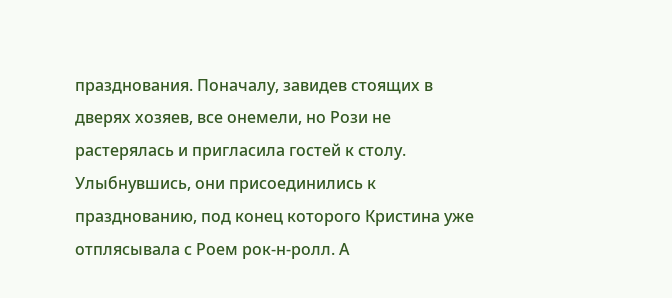празднования. Поначалу, завидев стоящих в дверях хозяев, все онемели, но Рози не растерялась и пригласила гостей к столу. Улыбнувшись, они присоединились к празднованию, под конец которого Кристина уже отплясывала с Роем рок-н-ролл. А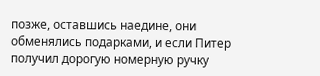позже, оставшись наедине, они обменялись подарками, и если Питер получил дорогую номерную ручку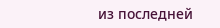из последней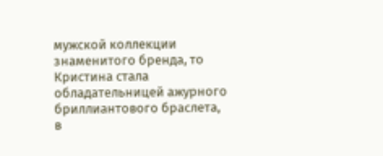мужской коллекции знаменитого бренда, то Кристина стала обладательницей ажурного бриллиантового браслета, в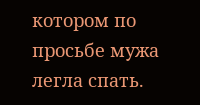котором по просьбе мужа легла спать.